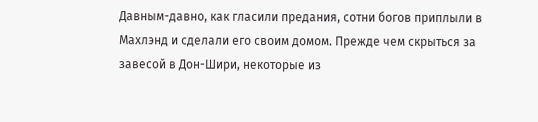Давным-давно, как гласили предания, сотни богов приплыли в Махлэнд и сделали его своим домом. Прежде чем скрыться за завесой в Дон-Шири, некоторые из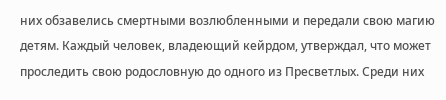них обзавелись смертными возлюбленными и передали свою магию детям. Каждый человек, владеющий кейрдом, утверждал, что может проследить свою родословную до одного из Пресветлых. Среди них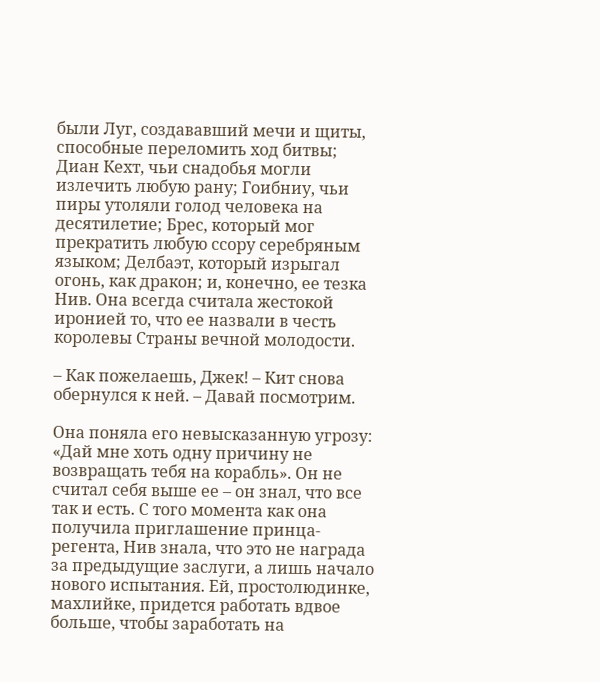были Луг, создававший мечи и щиты, способные переломить ход битвы; Диан Кехт, чьи снадобья могли излечить любую рану; Гоибниу, чьи пиры утоляли голод человека на десятилетие; Брес, который мог прекратить любую ссору серебряным языком; Делбаэт, который изрыгал огонь, как дракон; и, конечно, ее тезка Нив. Она всегда считала жестокой иронией то, что ее назвали в честь королевы Страны вечной молодости.

– Как пожелаешь, Джек! – Кит снова обернулся к ней. – Давай посмотрим.

Она поняла его невысказанную угрозу: «Дай мне хоть одну причину не возвращать тебя на корабль». Он не считал себя выше ее – он знал, что все так и есть. С того момента как она получила приглашение принца-регента, Нив знала, что это не награда за предыдущие заслуги, а лишь начало нового испытания. Ей, простолюдинке, махлийке, придется работать вдвое больше, чтобы заработать на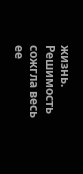жизнь. Решимость сожгла весь ее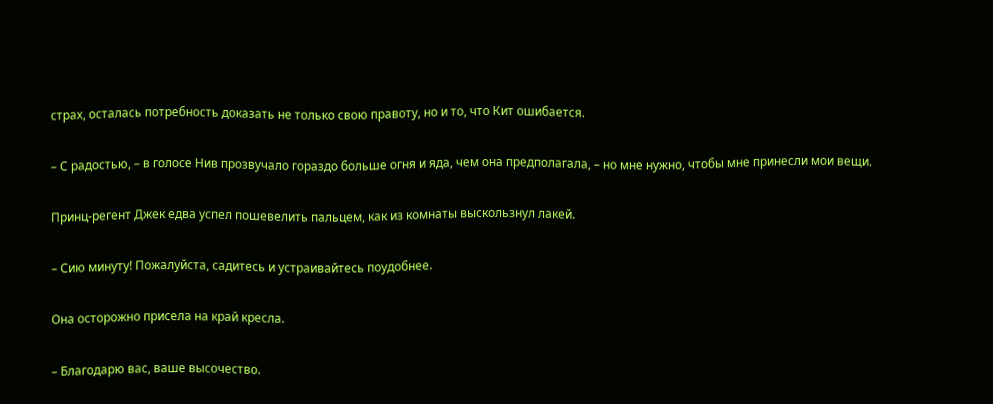страх, осталась потребность доказать не только свою правоту, но и то, что Кит ошибается.

– С радостью, – в голосе Нив прозвучало гораздо больше огня и яда, чем она предполагала, – но мне нужно, чтобы мне принесли мои вещи.

Принц-регент Джек едва успел пошевелить пальцем, как из комнаты выскользнул лакей.

– Сию минуту! Пожалуйста, садитесь и устраивайтесь поудобнее.

Она осторожно присела на край кресла.

– Благодарю вас, ваше высочество.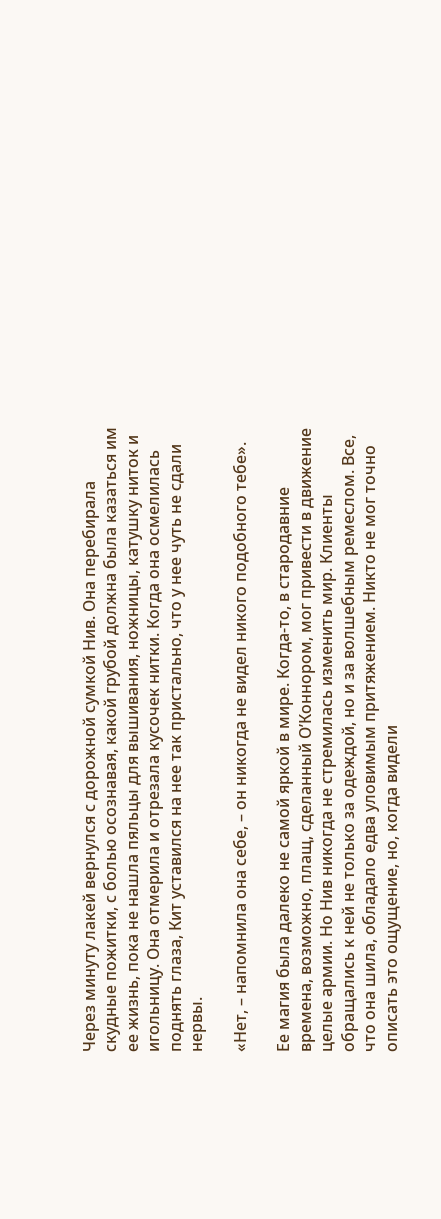Через минуту лакей вернулся с дорожной сумкой Нив. Она перебирала скудные пожитки, с болью осознавая, какой грубой должна была казаться им ее жизнь, пока не нашла пяльцы для вышивания, ножницы, катушку ниток и игольницу. Она отмерила и отрезала кусочек нитки. Когда она осмелилась поднять глаза, Кит уставился на нее так пристально, что у нее чуть не сдали нервы.

«Нет, – напомнила она себе, – он никогда не видел никого подобного тебе».

Ее магия была далеко не самой яркой в мире. Когда-то, в стародавние времена, возможно, плащ, сделанный О’Коннором, мог привести в движение целые армии. Но Нив никогда не стремилась изменить мир. Клиенты обращались к ней не только за одеждой, но и за волшебным ремеслом. Все, что она шила, обладало едва уловимым притяжением. Никто не мог точно описать это ощущение, но, когда видели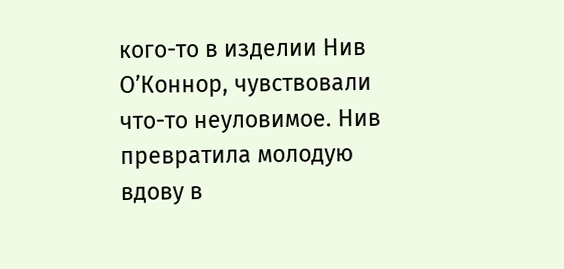кого-то в изделии Нив О’Коннор, чувствовали что-то неуловимое. Нив превратила молодую вдову в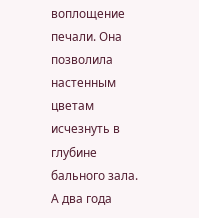воплощение печали. Она позволила настенным цветам исчезнуть в глубине бального зала. А два года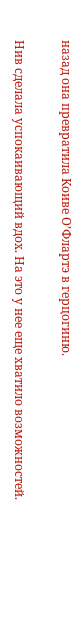назад она превратила Коиве О’Флартэ в герцогиню.

Нив сделала успокаивающий вдох. На это у нее еще хватило возможностей.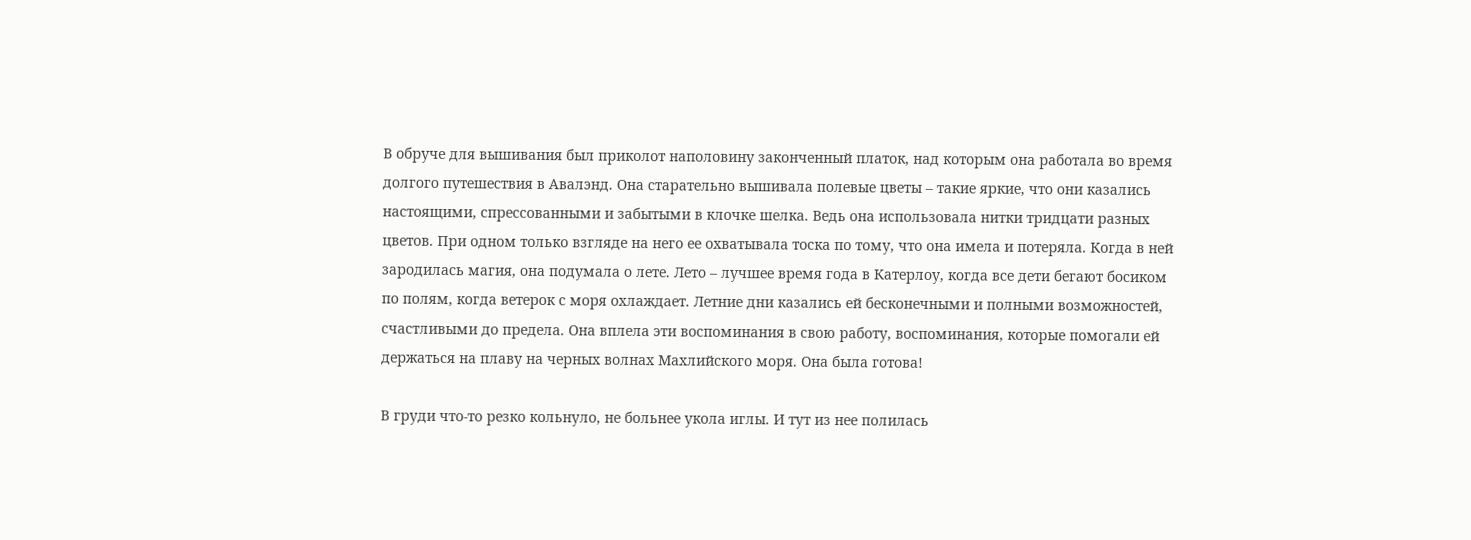В обруче для вышивания был приколот наполовину законченный платок, над которым она работала во время долгого путешествия в Авалэнд. Она старательно вышивала полевые цветы – такие яркие, что они казались настоящими, спрессованными и забытыми в клочке шелка. Ведь она использовала нитки тридцати разных цветов. При одном только взгляде на него ее охватывала тоска по тому, что она имела и потеряла. Когда в ней зародилась магия, она подумала о лете. Лето – лучшее время года в Катерлоу, когда все дети бегают босиком по полям, когда ветерок с моря охлаждает. Летние дни казались ей бесконечными и полными возможностей, счастливыми до предела. Она вплела эти воспоминания в свою работу, воспоминания, которые помогали ей держаться на плаву на черных волнах Махлийского моря. Она была готова!

В груди что-то резко кольнуло, не больнее укола иглы. И тут из нее полилась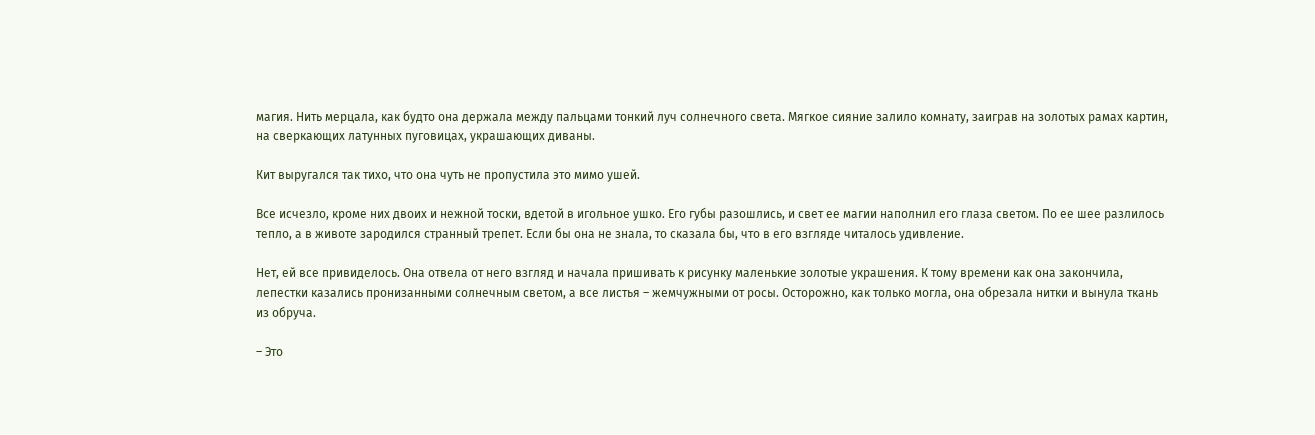магия. Нить мерцала, как будто она держала между пальцами тонкий луч солнечного света. Мягкое сияние залило комнату, заиграв на золотых рамах картин, на сверкающих латунных пуговицах, украшающих диваны.

Кит выругался так тихо, что она чуть не пропустила это мимо ушей.

Все исчезло, кроме них двоих и нежной тоски, вдетой в игольное ушко. Его губы разошлись, и свет ее магии наполнил его глаза светом. По ее шее разлилось тепло, а в животе зародился странный трепет. Если бы она не знала, то сказала бы, что в его взгляде читалось удивление.

Нет, ей все привиделось. Она отвела от него взгляд и начала пришивать к рисунку маленькие золотые украшения. К тому времени как она закончила, лепестки казались пронизанными солнечным светом, а все листья – жемчужными от росы. Осторожно, как только могла, она обрезала нитки и вынула ткань из обруча.

– Это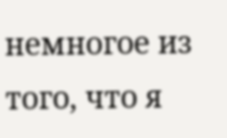немногое из того, что я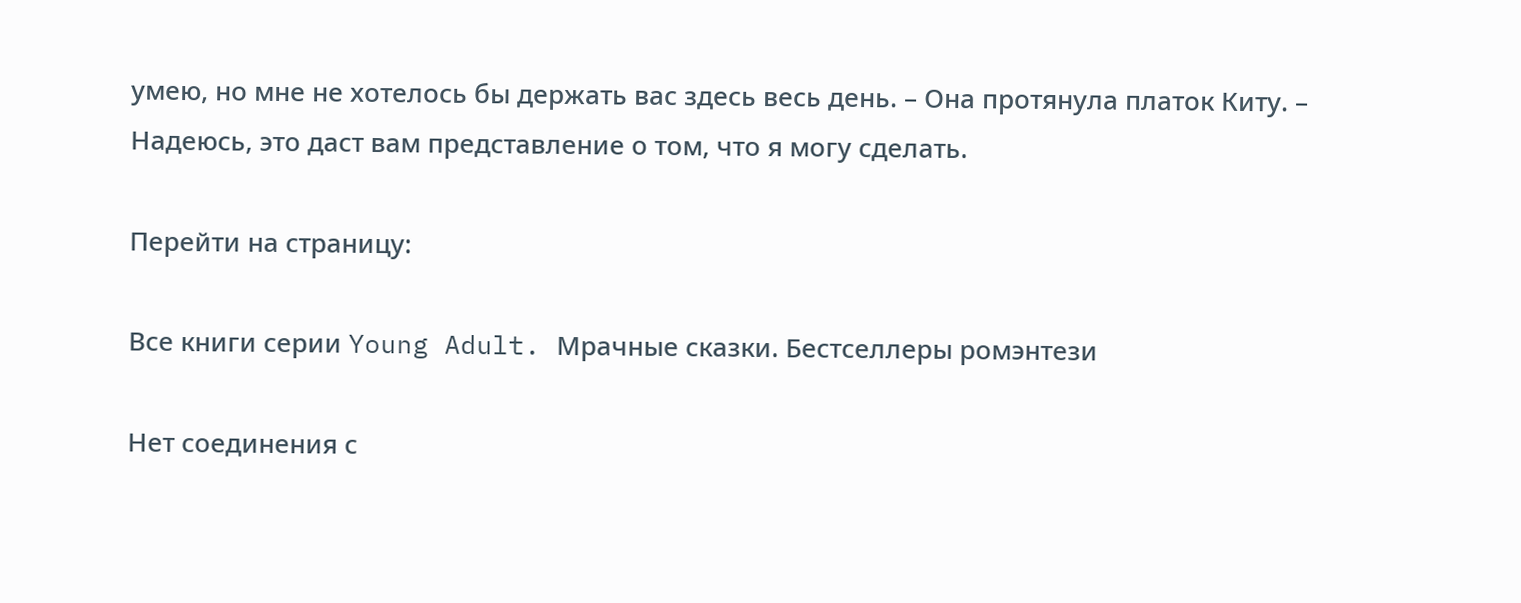умею, но мне не хотелось бы держать вас здесь весь день. – Она протянула платок Киту. – Надеюсь, это даст вам представление о том, что я могу сделать.

Перейти на страницу:

Все книги серии Young Adult. Мрачные сказки. Бестселлеры ромэнтези

Нет соединения с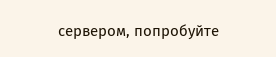сервером, попробуйте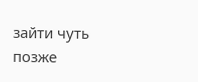зайти чуть позже